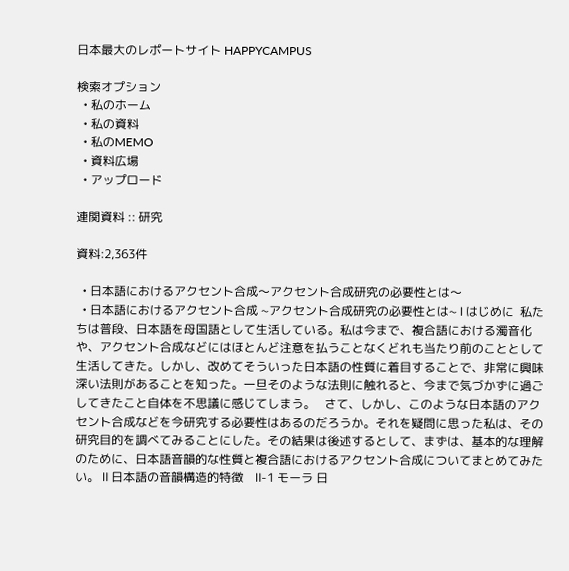日本最大のレポートサイト HAPPYCAMPUS

検索オプション
  • 私のホーム
  • 私の資料
  • 私のMEMO
  • 資料広場
  • アップロード

連関資料 :: 研究

資料:2,363件

  • 日本語におけるアクセント合成〜アクセント合成研究の必要性とは〜
  • 日本語におけるアクセント合成 ~アクセント合成研究の必要性とは~ Ⅰ はじめに  私たちは普段、日本語を母国語として生活している。私は今まで、複合語における濁音化や、アクセント合成などにはほとんど注意を払うことなくどれも当たり前のこととして生活してきた。しかし、改めてそういった日本語の性質に着目することで、非常に興味深い法則があることを知った。一旦そのような法則に触れると、今まで気づかずに過ごしてきたこと自体を不思議に感じてしまう。   さて、しかし、このような日本語のアクセント合成などを今研究する必要性はあるのだろうか。それを疑問に思った私は、その研究目的を調べてみることにした。その結果は後述するとして、まずは、基本的な理解のために、日本語音韻的な性質と複合語におけるアクセント合成についてまとめてみたい。 Ⅱ 日本語の音韻構造的特徴    Ⅱ-1 モーラ 日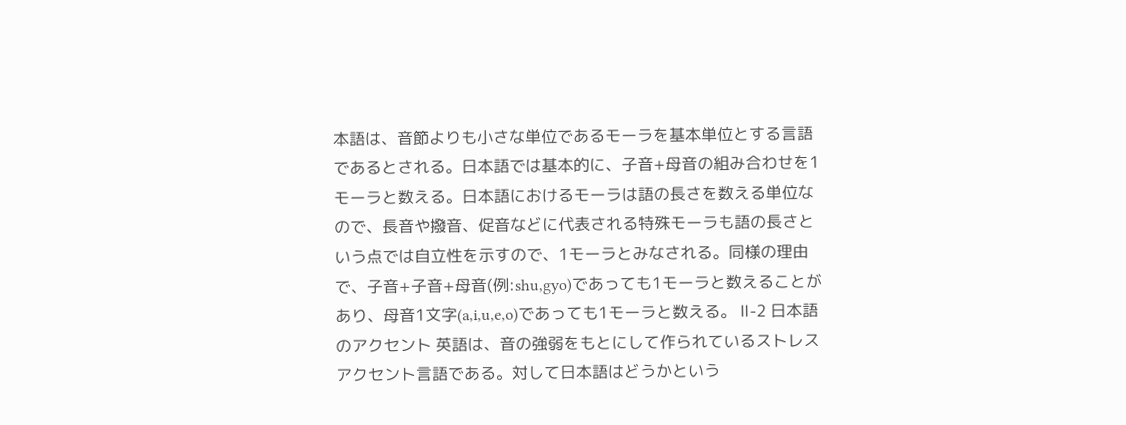本語は、音節よりも小さな単位であるモーラを基本単位とする言語であるとされる。日本語では基本的に、子音+母音の組み合わせを1モーラと数える。日本語におけるモーラは語の長さを数える単位なので、長音や撥音、促音などに代表される特殊モーラも語の長さという点では自立性を示すので、1モーラとみなされる。同様の理由で、子音+子音+母音(例:shu,gyo)であっても1モーラと数えることがあり、母音1文字(a,i,u,e,o)であっても1モーラと数える。 Ⅱ-2 日本語のアクセント 英語は、音の強弱をもとにして作られているストレスアクセント言語である。対して日本語はどうかという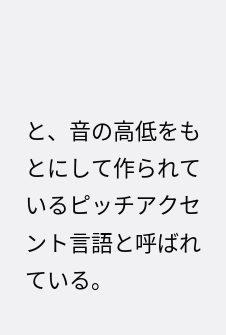と、音の高低をもとにして作られているピッチアクセント言語と呼ばれている。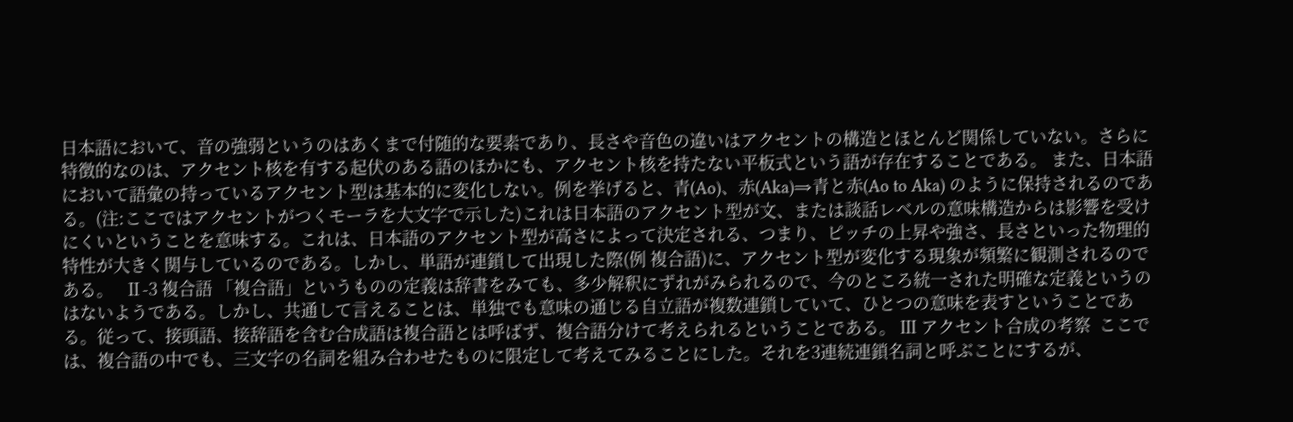日本語において、音の強弱というのはあくまで付随的な要素であり、長さや音色の違いはアクセントの構造とほとんど関係していない。さらに特徴的なのは、アクセント核を有する起伏のある語のほかにも、アクセント核を持たない平板式という語が存在することである。 また、日本語において語彙の持っているアクセント型は基本的に変化しない。例を挙げると、青(Ao)、赤(Aka)⇒青と赤(Ao to Aka) のように保持されるのである。(注:ここではアクセントがつくモーラを大文字で示した)これは日本語のアクセント型が文、または談話レベルの意味構造からは影響を受けにくいということを意味する。これは、日本語のアクセント型が高さによって決定される、つまり、ピッチの上昇や強さ、長さといった物理的特性が大きく関与しているのである。しかし、単語が連鎖して出現した際(例 複合語)に、アクセント型が変化する現象が頻繁に観測されるのである。   Ⅱ-3 複合語 「複合語」というものの定義は辞書をみても、多少解釈にずれがみられるので、今のところ統一された明確な定義というのはないようである。しかし、共通して言えることは、単独でも意味の通じる自立語が複数連鎖していて、ひとつの意味を表すということである。従って、接頭語、接辞語を含む合成語は複合語とは呼ばず、複合語分けて考えられるということである。 Ⅲ アクセント合成の考察  ここでは、複合語の中でも、三文字の名詞を組み合わせたものに限定して考えてみることにした。それを3連続連鎖名詞と呼ぶことにするが、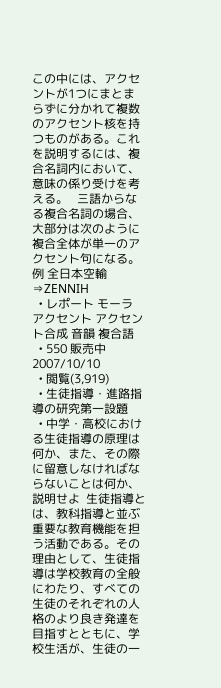この中には、アクセントが1つにまとまらずに分かれて複数のアクセント核を持つものがある。これを説明するには、複合名詞内において、意味の係り受けを考える。   三語からなる複合名詞の場合、大部分は次のように複合全体が単一のアクセント句になる。 例 全日本空輸⇒ZENNIH
  • レポート モーラ アクセント アクセント合成 音韻 複合語
  • 550 販売中 2007/10/10
  • 閲覧(3,919)
  • 生徒指導・進路指導の研究第一設題
  • 中学・高校における生徒指導の原理は何か、また、その際に留意しなければならないことは何か、説明せよ  生徒指導とは、教科指導と並ぶ重要な教育機能を担う活動である。その理由として、生徒指導は学校教育の全般にわたり、すべての生徒のそれぞれの人格のより良き発達を目指すとともに、学校生活が、生徒の一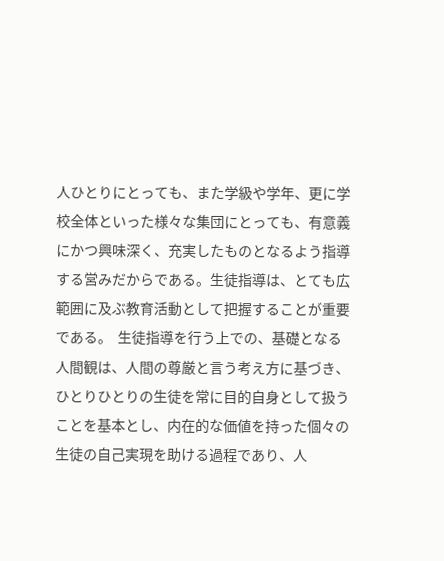人ひとりにとっても、また学級や学年、更に学校全体といった様々な集団にとっても、有意義にかつ興味深く、充実したものとなるよう指導する営みだからである。生徒指導は、とても広範囲に及ぶ教育活動として把握することが重要である。  生徒指導を行う上での、基礎となる人間観は、人間の尊厳と言う考え方に基づき、ひとりひとりの生徒を常に目的自身として扱うことを基本とし、内在的な価値を持った個々の生徒の自己実現を助ける過程であり、人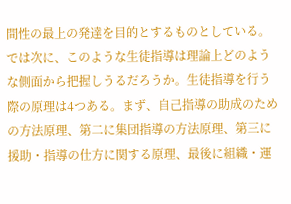間性の最上の発達を目的とするものとしている。 では次に、このような生徒指導は理論上どのような側面から把握しうるだろうか。生徒指導を行う際の原理は4つある。まず、自己指導の助成のための方法原理、第二に集団指導の方法原理、第三に援助・指導の仕方に関する原理、最後に組織・運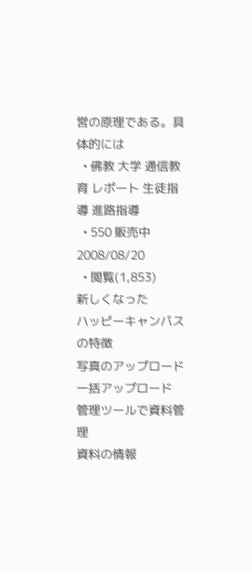営の原理である。具体的には
  • 佛教 大学 通信教育 レポート 生徒指導 進路指導
  • 550 販売中 2008/08/20
  • 閲覧(1,853)
新しくなった
ハッピーキャンパスの特徴
写真のアップロード
一括アップロード
管理ツールで資料管理
資料の情報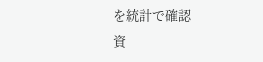を統計で確認
資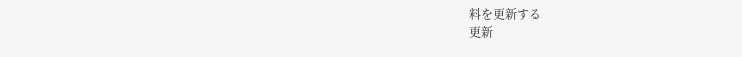料を更新する
更新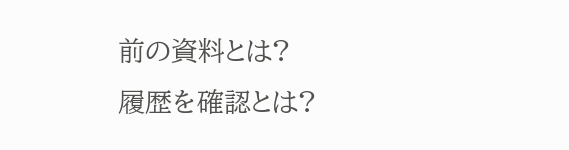前の資料とは?
履歴を確認とは?